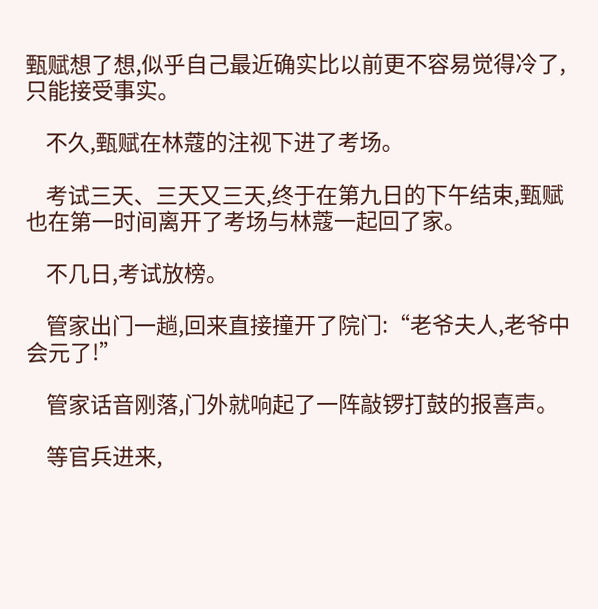甄赋想了想,似乎自己最近确实比以前更不容易觉得冷了,只能接受事实。

    不久,甄赋在林蔻的注视下进了考场。

    考试三天、三天又三天,终于在第九日的下午结束,甄赋也在第一时间离开了考场与林蔻一起回了家。

    不几日,考试放榜。

    管家出门一趟,回来直接撞开了院门:“老爷夫人,老爷中会元了!”

    管家话音刚落,门外就响起了一阵敲锣打鼓的报喜声。

    等官兵进来,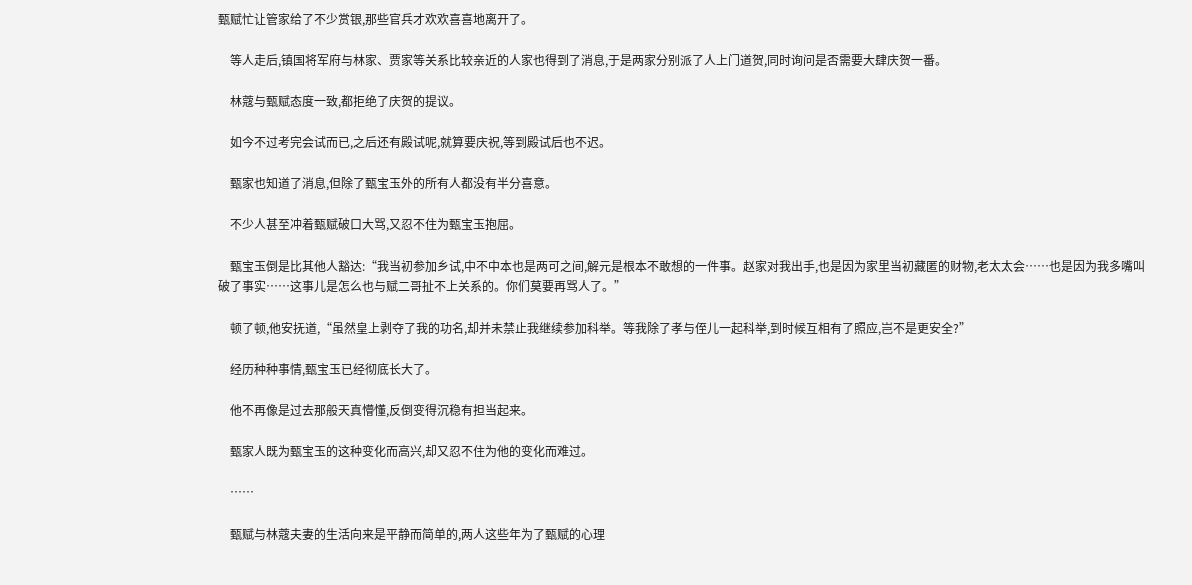甄赋忙让管家给了不少赏银,那些官兵才欢欢喜喜地离开了。

    等人走后,镇国将军府与林家、贾家等关系比较亲近的人家也得到了消息,于是两家分别派了人上门道贺,同时询问是否需要大肆庆贺一番。

    林蔻与甄赋态度一致,都拒绝了庆贺的提议。

    如今不过考完会试而已,之后还有殿试呢,就算要庆祝,等到殿试后也不迟。

    甄家也知道了消息,但除了甄宝玉外的所有人都没有半分喜意。

    不少人甚至冲着甄赋破口大骂,又忍不住为甄宝玉抱屈。

    甄宝玉倒是比其他人豁达:“我当初参加乡试,中不中本也是两可之间,解元是根本不敢想的一件事。赵家对我出手,也是因为家里当初藏匿的财物,老太太会……也是因为我多嘴叫破了事实……这事儿是怎么也与赋二哥扯不上关系的。你们莫要再骂人了。”

    顿了顿,他安抚道,“虽然皇上剥夺了我的功名,却并未禁止我继续参加科举。等我除了孝与侄儿一起科举,到时候互相有了照应,岂不是更安全?”

    经历种种事情,甄宝玉已经彻底长大了。

    他不再像是过去那般天真懵懂,反倒变得沉稳有担当起来。

    甄家人既为甄宝玉的这种变化而高兴,却又忍不住为他的变化而难过。

    ……

    甄赋与林蔻夫妻的生活向来是平静而简单的,两人这些年为了甄赋的心理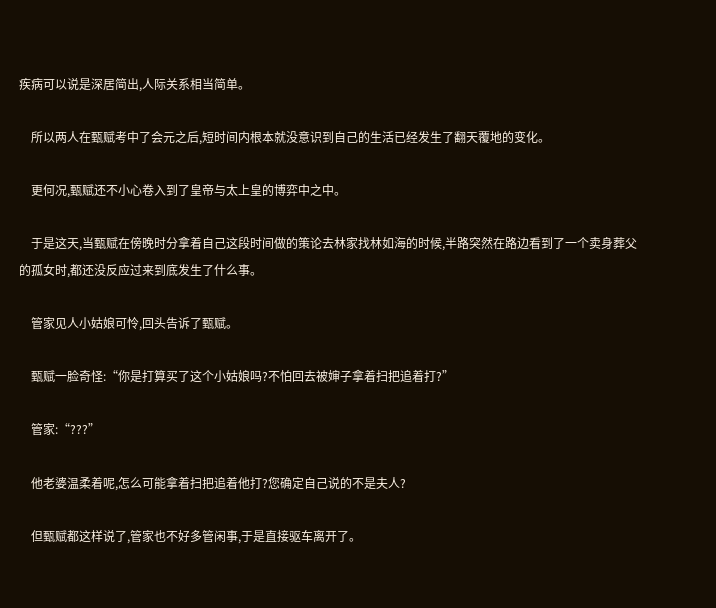疾病可以说是深居简出,人际关系相当简单。

    所以两人在甄赋考中了会元之后,短时间内根本就没意识到自己的生活已经发生了翻天覆地的变化。

    更何况,甄赋还不小心卷入到了皇帝与太上皇的博弈中之中。

    于是这天,当甄赋在傍晚时分拿着自己这段时间做的策论去林家找林如海的时候,半路突然在路边看到了一个卖身葬父的孤女时,都还没反应过来到底发生了什么事。

    管家见人小姑娘可怜,回头告诉了甄赋。

    甄赋一脸奇怪:“你是打算买了这个小姑娘吗?不怕回去被婶子拿着扫把追着打?”

    管家:“???”

    他老婆温柔着呢,怎么可能拿着扫把追着他打?您确定自己说的不是夫人?

    但甄赋都这样说了,管家也不好多管闲事,于是直接驱车离开了。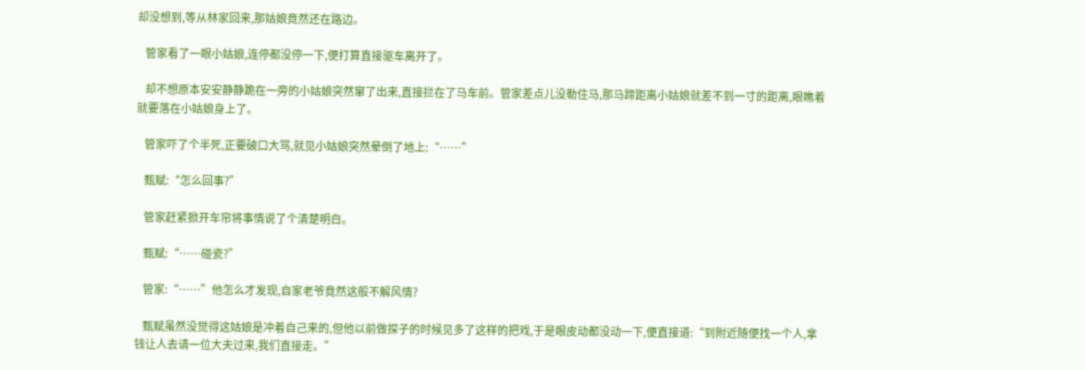却没想到,等从林家回来,那姑娘竟然还在路边。

    管家看了一眼小姑娘,连停都没停一下,便打算直接驱车离开了。

    却不想原本安安静静跪在一旁的小姑娘突然窜了出来,直接拦在了马车前。管家差点儿没勒住马,那马蹄距离小姑娘就差不到一寸的距离,眼瞧着就要落在小姑娘身上了。

    管家吓了个半死,正要破口大骂,就见小姑娘突然晕倒了地上:“……”

    甄赋:“怎么回事?”

    管家赶紧掀开车帘将事情说了个清楚明白。

    甄赋:“……碰瓷?”

    管家:“……”他怎么才发现,自家老爷竟然这般不解风情?

    甄赋虽然没觉得这姑娘是冲着自己来的,但他以前做探子的时候见多了这样的把戏,于是眼皮动都没动一下,便直接道:“到附近随便找一个人,拿钱让人去请一位大夫过来,我们直接走。”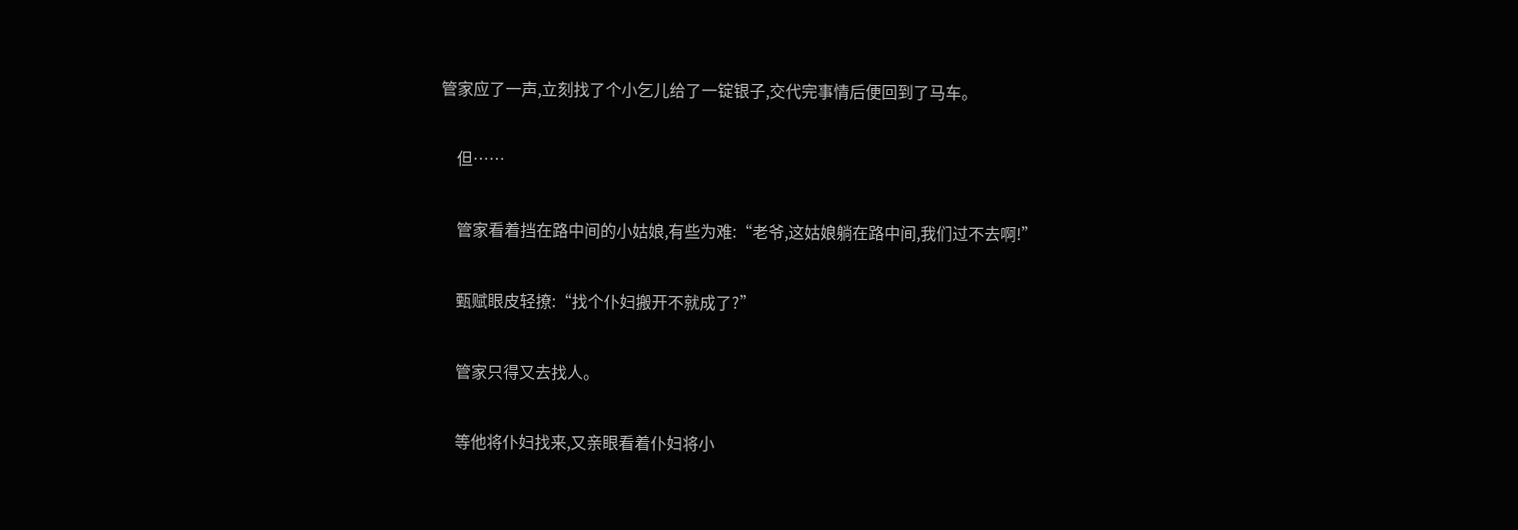管家应了一声,立刻找了个小乞儿给了一锭银子,交代完事情后便回到了马车。

    但……

    管家看着挡在路中间的小姑娘,有些为难:“老爷,这姑娘躺在路中间,我们过不去啊!”

    甄赋眼皮轻撩:“找个仆妇搬开不就成了?”

    管家只得又去找人。

    等他将仆妇找来,又亲眼看着仆妇将小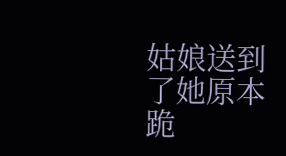姑娘送到了她原本跪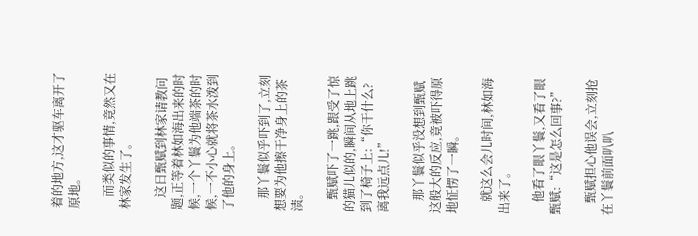着的地方,这才驱车离开了原地。

    而类似的事情,竟然又在林家发生了。

    这日甄赋到林家请教问题,正等着林如海出来的时候,一个丫鬟为他端茶的时候,一不小心就将茶水泼到了他的身上。

    那丫鬟似乎吓到了,立刻想要为他擦干净身上的茶渍。

    甄赋吓了一跳,跟受了惊的猫儿似的,瞬间从地上跳到了椅子上:“你干什么?离我远点儿!”

    那丫鬟似乎没想到甄赋这般大的反应,竟被吓得原地怔愣了一瞬。

    就这么会儿时间,林如海出来了。

    他看了眼丫鬟,又看了眼甄赋:“这是怎么回事?”

    甄赋担心他误会,立刻抢在丫鬟前面叭叭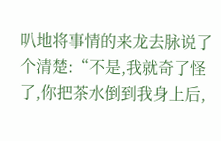叭地将事情的来龙去脉说了个清楚:“不是,我就奇了怪了,你把茶水倒到我身上后,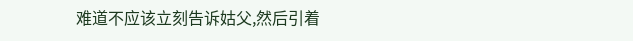难道不应该立刻告诉姑父,然后引着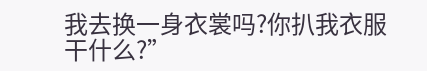我去换一身衣裳吗?你扒我衣服干什么?”